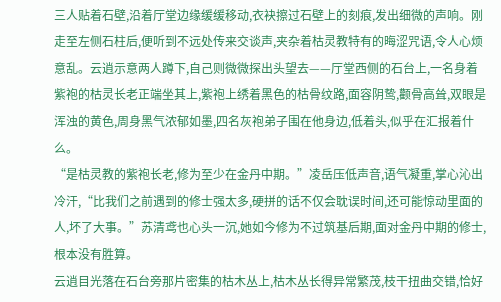三人贴着石壁,沿着厅堂边缘缓缓移动,衣袂擦过石壁上的刻痕,发出细微的声响。刚走至左侧石柱后,便听到不远处传来交谈声,夹杂着枯灵教特有的晦涩咒语,令人心烦意乱。云逍示意两人蹲下,自己则微微探出头望去——厅堂西侧的石台上,一名身着紫袍的枯灵长老正端坐其上,紫袍上绣着黑色的枯骨纹路,面容阴鸷,颧骨高耸,双眼是浑浊的黄色,周身黑气浓郁如墨,四名灰袍弟子围在他身边,低着头,似乎在汇报着什么。
“是枯灵教的紫袍长老,修为至少在金丹中期。”凌岳压低声音,语气凝重,掌心沁出冷汗,“比我们之前遇到的修士强太多,硬拼的话不仅会耽误时间,还可能惊动里面的人,坏了大事。”苏清鸢也心头一沉,她如今修为不过筑基后期,面对金丹中期的修士,根本没有胜算。
云逍目光落在石台旁那片密集的枯木丛上,枯木丛长得异常繁茂,枝干扭曲交错,恰好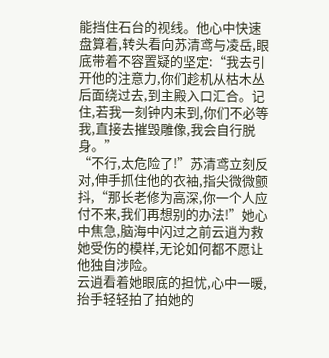能挡住石台的视线。他心中快速盘算着,转头看向苏清鸢与凌岳,眼底带着不容置疑的坚定:“我去引开他的注意力,你们趁机从枯木丛后面绕过去,到主殿入口汇合。记住,若我一刻钟内未到,你们不必等我,直接去摧毁雕像,我会自行脱身。”
“不行,太危险了!”苏清鸢立刻反对,伸手抓住他的衣袖,指尖微微颤抖,“那长老修为高深,你一个人应付不来,我们再想别的办法!”她心中焦急,脑海中闪过之前云逍为救她受伤的模样,无论如何都不愿让他独自涉险。
云逍看着她眼底的担忧,心中一暖,抬手轻轻拍了拍她的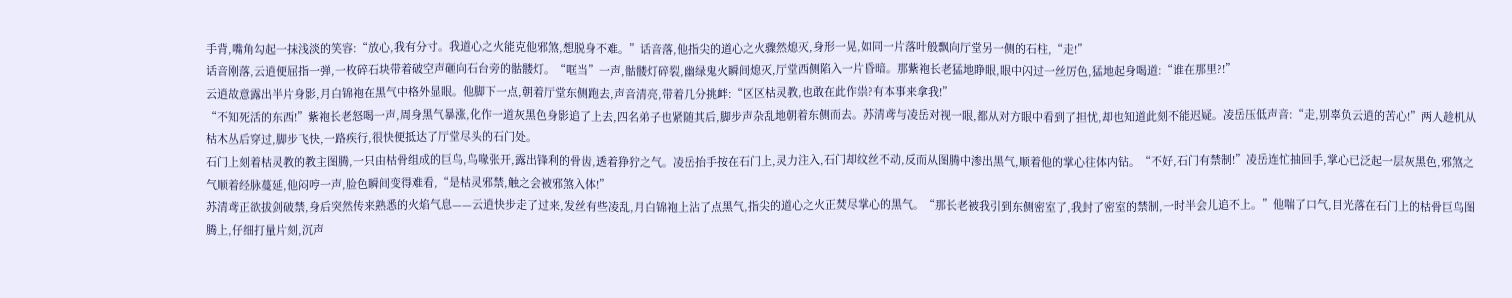手背,嘴角勾起一抹浅淡的笑容:“放心,我有分寸。我道心之火能克他邪煞,想脱身不难。”话音落,他指尖的道心之火骤然熄灭,身形一晃,如同一片落叶般飘向厅堂另一侧的石柱,“走!”
话音刚落,云逍便屈指一弹,一枚碎石块带着破空声砸向石台旁的骷髅灯。“哐当”一声,骷髅灯碎裂,幽绿鬼火瞬间熄灭,厅堂西侧陷入一片昏暗。那紫袍长老猛地睁眼,眼中闪过一丝厉色,猛地起身喝道:“谁在那里?!”
云逍故意露出半片身影,月白锦袍在黑气中格外显眼。他脚下一点,朝着厅堂东侧跑去,声音清亮,带着几分挑衅:“区区枯灵教,也敢在此作祟?有本事来拿我!”
“不知死活的东西!”紫袍长老怒喝一声,周身黑气暴涨,化作一道灰黑色身影追了上去,四名弟子也紧随其后,脚步声杂乱地朝着东侧而去。苏清鸢与凌岳对视一眼,都从对方眼中看到了担忧,却也知道此刻不能迟疑。凌岳压低声音:“走,别辜负云逍的苦心!”两人趁机从枯木丛后穿过,脚步飞快,一路疾行,很快便抵达了厅堂尽头的石门处。
石门上刻着枯灵教的教主图腾,一只由枯骨组成的巨鸟,鸟喙张开,露出锋利的骨齿,透着狰狞之气。凌岳抬手按在石门上,灵力注入,石门却纹丝不动,反而从图腾中渗出黑气,顺着他的掌心往体内钻。“不好,石门有禁制!”凌岳连忙抽回手,掌心已泛起一层灰黑色,邪煞之气顺着经脉蔓延,他闷哼一声,脸色瞬间变得难看,“是枯灵邪禁,触之会被邪煞入体!”
苏清鸢正欲拔剑破禁,身后突然传来熟悉的火焰气息——云逍快步走了过来,发丝有些凌乱,月白锦袍上沾了点黑气,指尖的道心之火正焚尽掌心的黑气。“那长老被我引到东侧密室了,我封了密室的禁制,一时半会儿追不上。”他喘了口气,目光落在石门上的枯骨巨鸟图腾上,仔细打量片刻,沉声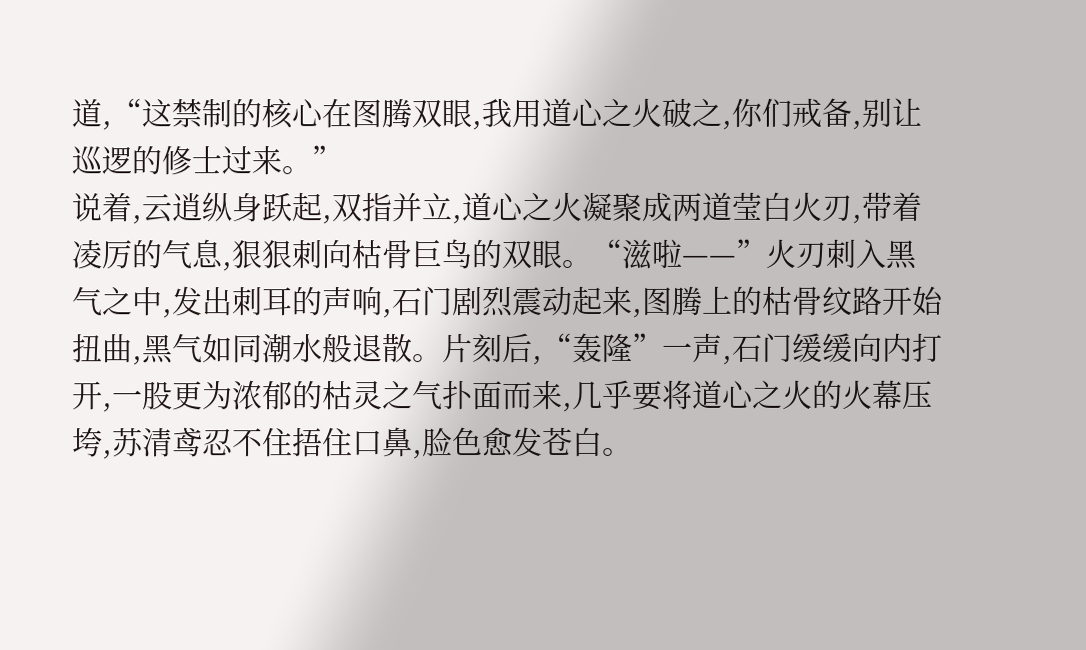道,“这禁制的核心在图腾双眼,我用道心之火破之,你们戒备,别让巡逻的修士过来。”
说着,云逍纵身跃起,双指并立,道心之火凝聚成两道莹白火刃,带着凌厉的气息,狠狠刺向枯骨巨鸟的双眼。“滋啦——”火刃刺入黑气之中,发出刺耳的声响,石门剧烈震动起来,图腾上的枯骨纹路开始扭曲,黑气如同潮水般退散。片刻后,“轰隆”一声,石门缓缓向内打开,一股更为浓郁的枯灵之气扑面而来,几乎要将道心之火的火幕压垮,苏清鸢忍不住捂住口鼻,脸色愈发苍白。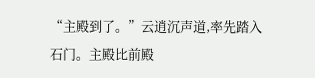“主殿到了。”云逍沉声道,率先踏入石门。主殿比前殿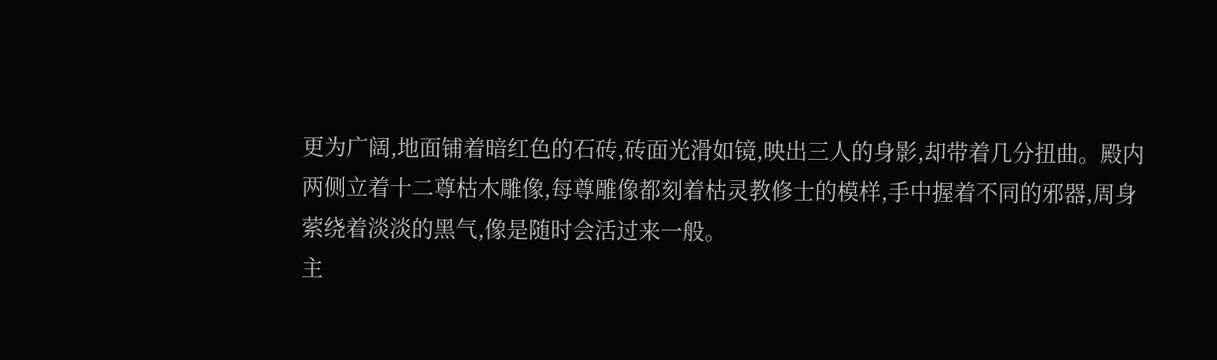更为广阔,地面铺着暗红色的石砖,砖面光滑如镜,映出三人的身影,却带着几分扭曲。殿内两侧立着十二尊枯木雕像,每尊雕像都刻着枯灵教修士的模样,手中握着不同的邪器,周身萦绕着淡淡的黑气,像是随时会活过来一般。
主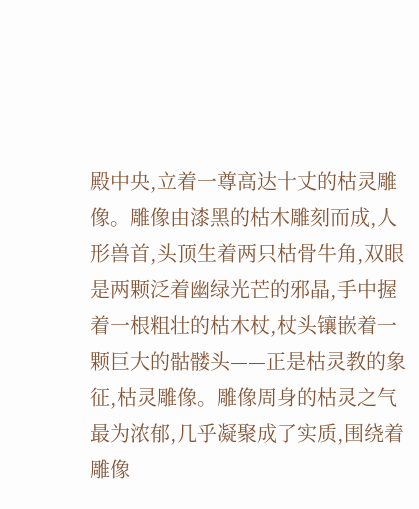殿中央,立着一尊高达十丈的枯灵雕像。雕像由漆黑的枯木雕刻而成,人形兽首,头顶生着两只枯骨牛角,双眼是两颗泛着幽绿光芒的邪晶,手中握着一根粗壮的枯木杖,杖头镶嵌着一颗巨大的骷髅头——正是枯灵教的象征,枯灵雕像。雕像周身的枯灵之气最为浓郁,几乎凝聚成了实质,围绕着雕像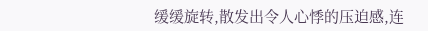缓缓旋转,散发出令人心悸的压迫感,连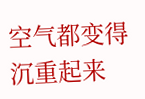空气都变得沉重起来